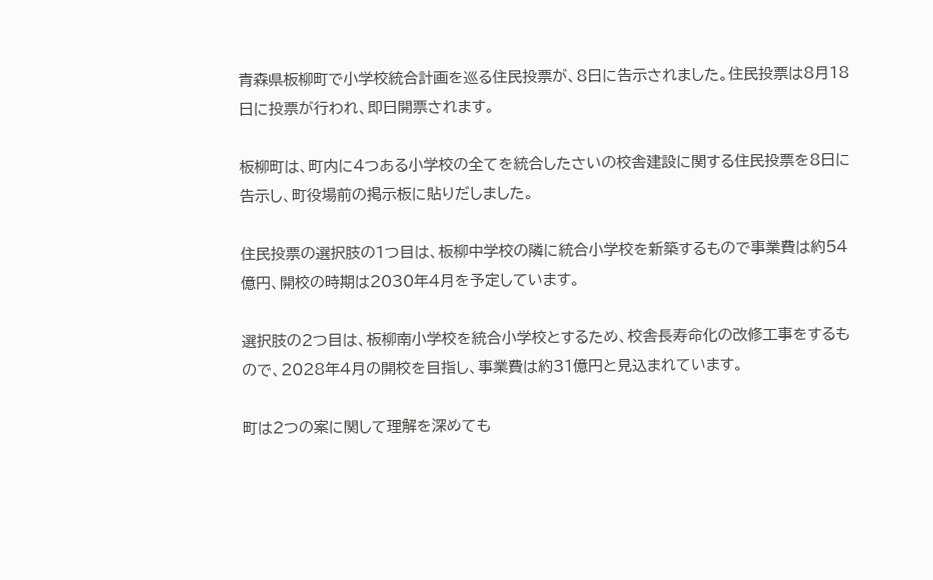青森県板柳町で小学校統合計画を巡る住民投票が、8日に告示されました。住民投票は8月18日に投票が行われ、即日開票されます。

板柳町は、町内に4つある小学校の全てを統合したさいの校舎建設に関する住民投票を8日に告示し、町役場前の掲示板に貼りだしました。

住民投票の選択肢の1つ目は、板柳中学校の隣に統合小学校を新築するもので事業費は約54億円、開校の時期は2030年4月を予定しています。

選択肢の2つ目は、板柳南小学校を統合小学校とするため、校舎長寿命化の改修工事をするもので、2028年4月の開校を目指し、事業費は約31億円と見込まれています。

町は2つの案に関して理解を深めても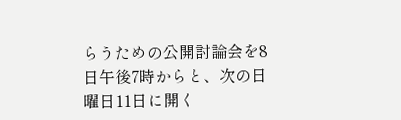らうための公開討論会を8日午後7時からと、次の日曜日11日に開く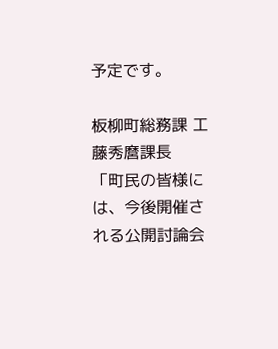予定です。

板柳町総務課 工藤秀麿課長
「町民の皆様には、今後開催される公開討論会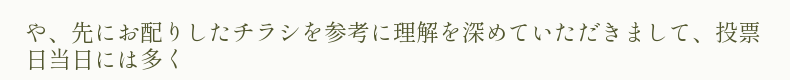や、先にお配りしたチラシを参考に理解を深めていただきまして、投票日当日には多く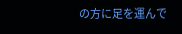の方に足を運んで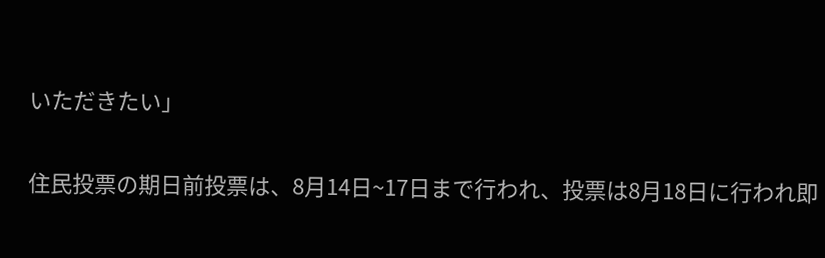いただきたい」

住民投票の期日前投票は、8月14日~17日まで行われ、投票は8月18日に行われ即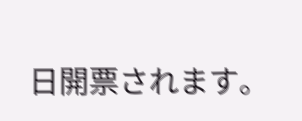日開票されます。